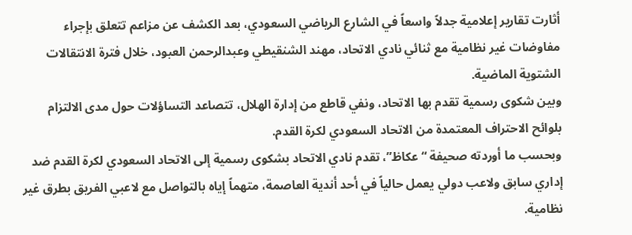أثارت تقارير إعلامية جدلاً واسعاً في الشارع الرياضي السعودي، بعد الكشف عن مزاعم تتعلق بإجراء مفاوضات غير نظامية مع ثنائي نادي الاتحاد، مهند الشنقيطي وعبدالرحمن العبود، خلال فترة الانتقالات الشتوية الماضية.
وبين شكوى رسمية تقدم بها الاتحاد، ونفي قاطع من إدارة الهلال، تتصاعد التساؤلات حول مدى الالتزام بلوائح الاحتراف المعتمدة من الاتحاد السعودي لكرة القدم.
وبحسب ما أوردته صحيفة “عكاظ”، تقدم نادي الاتحاد بشكوى رسمية إلى الاتحاد السعودي لكرة القدم ضد إداري سابق ولاعب دولي يعمل حالياً في أحد أندية العاصمة، متهماً إياه بالتواصل مع لاعبي الفريق بطرق غير نظامية.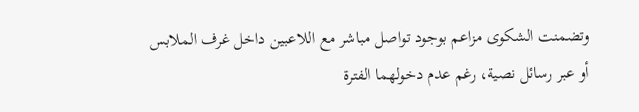وتضمنت الشكوى مزاعم بوجود تواصل مباشر مع اللاعبين داخل غرف الملابس أو عبر رسائل نصية، رغم عدم دخولهما الفترة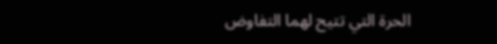الحرة التي تتيح لهما التفاوض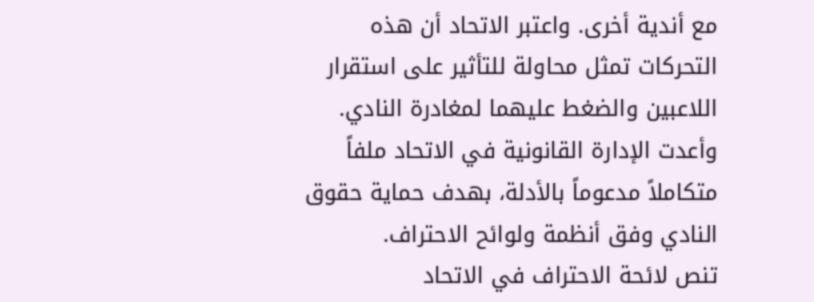مع أندية أخرى. واعتبر الاتحاد أن هذه التحركات تمثل محاولة للتأثير على استقرار اللاعبين والضغط عليهما لمغادرة النادي.
وأعدت الإدارة القانونية في الاتحاد ملفاً متكاملاً مدعوماً بالأدلة، بهدف حماية حقوق النادي وفق أنظمة ولوائح الاحتراف.
تنص لائحة الاحتراف في الاتحاد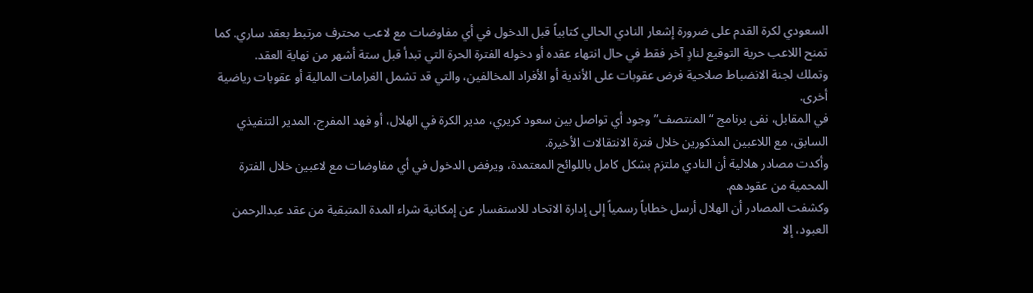السعودي لكرة القدم على ضرورة إشعار النادي الحالي كتابياً قبل الدخول في أي مفاوضات مع لاعب محترف مرتبط بعقد ساري. كما تمنح اللاعب حرية التوقيع لنادٍ آخر فقط في حال انتهاء عقده أو دخوله الفترة الحرة التي تبدأ قبل ستة أشهر من نهاية العقد.
وتملك لجنة الانضباط صلاحية فرض عقوبات على الأندية أو الأفراد المخالفين، والتي قد تشمل الغرامات المالية أو عقوبات رياضية أخرى.
في المقابل، نفى برنامج “المنتصف” وجود أي تواصل بين سعود كريري، مدير الكرة في الهلال، أو فهد المفرج، المدير التنفيذي السابق، مع اللاعبين المذكورين خلال فترة الانتقالات الأخيرة.
وأكدت مصادر هلالية أن النادي ملتزم بشكل كامل باللوائح المعتمدة، ويرفض الدخول في أي مفاوضات مع لاعبين خلال الفترة المحمية من عقودهم.
وكشفت المصادر أن الهلال أرسل خطاباً رسمياً إلى إدارة الاتحاد للاستفسار عن إمكانية شراء المدة المتبقية من عقد عبدالرحمن العبود، إلا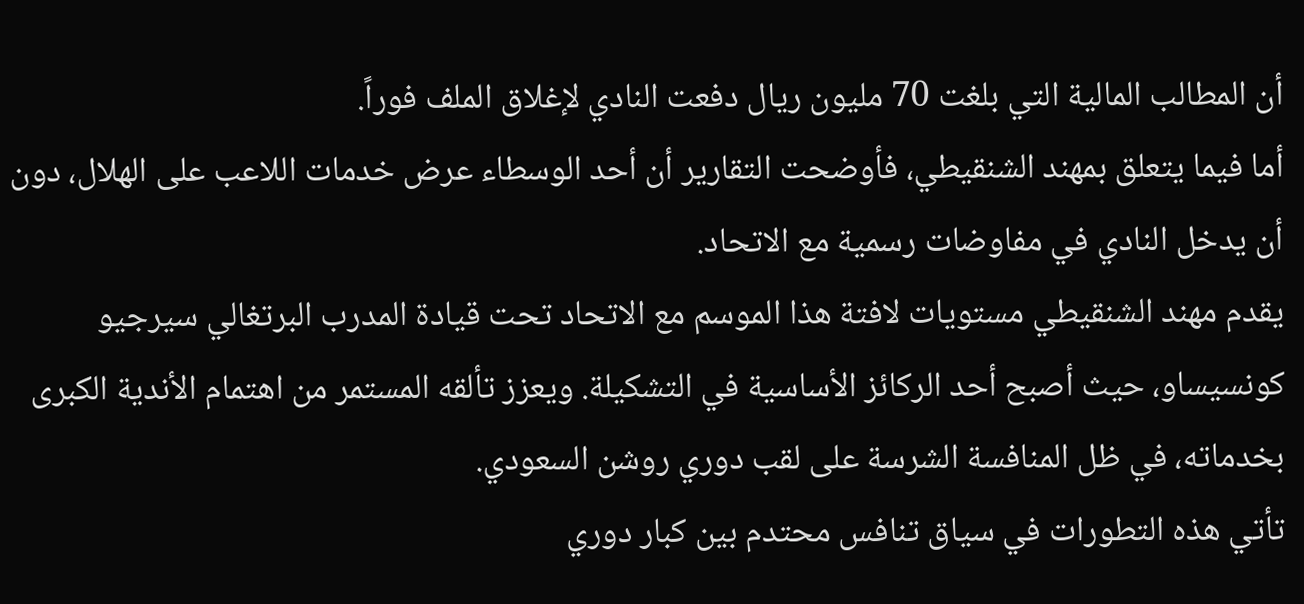أن المطالب المالية التي بلغت 70 مليون ريال دفعت النادي لإغلاق الملف فوراً.
أما فيما يتعلق بمهند الشنقيطي، فأوضحت التقارير أن أحد الوسطاء عرض خدمات اللاعب على الهلال، دون أن يدخل النادي في مفاوضات رسمية مع الاتحاد.
يقدم مهند الشنقيطي مستويات لافتة هذا الموسم مع الاتحاد تحت قيادة المدرب البرتغالي سيرجيو كونسيساو، حيث أصبح أحد الركائز الأساسية في التشكيلة. ويعزز تألقه المستمر من اهتمام الأندية الكبرى بخدماته، في ظل المنافسة الشرسة على لقب دوري روشن السعودي.
تأتي هذه التطورات في سياق تنافس محتدم بين كبار دوري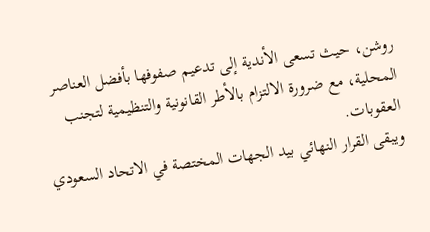روشن، حيث تسعى الأندية إلى تدعيم صفوفها بأفضل العناصر المحلية، مع ضرورة الالتزام بالأطر القانونية والتنظيمية لتجنب العقوبات.
ويبقى القرار النهائي بيد الجهات المختصة في الاتحاد السعودي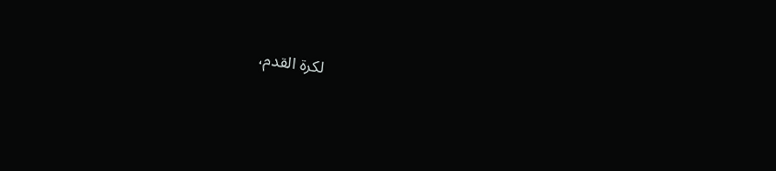لكرة القدم،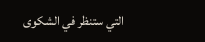التي ستنظر في الشكوى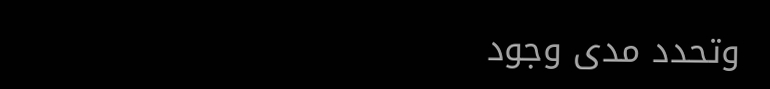وتحدد مدى وجود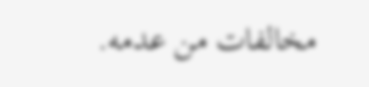مخالفات من عدمه.